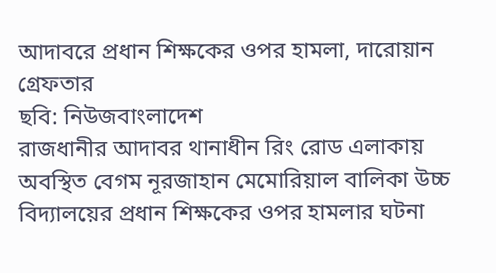আদাবরে প্রধান শিক্ষকের ওপর হামলা, দারোয়ান গ্রেফতার
ছবি: নিউজবাংলাদেশ
রাজধানীর আদাবর থানাধীন রিং রোড এলাকায় অবস্থিত বেগম নূরজাহান মেমোরিয়াল বালিকা উচ্চ বিদ্যালয়ের প্রধান শিক্ষকের ওপর হামলার ঘটনা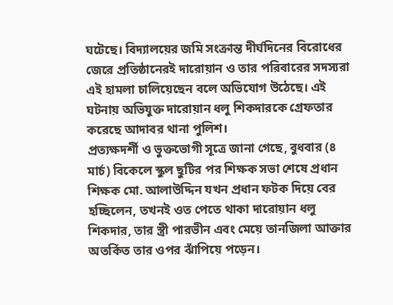ঘটেছে। বিদ্যালয়ের জমি সংক্রান্ত দীর্ঘদিনের বিরোধের জেরে প্রতিষ্ঠানেরই দারোয়ান ও তার পরিবারের সদস্যরা এই হামলা চালিয়েছেন বলে অভিযোগ উঠেছে। এই ঘটনায় অভিযুক্ত দারোয়ান ধলু শিকদারকে গ্রেফতার করেছে আদাবর থানা পুলিশ।
প্রত্যক্ষদর্শী ও ভুক্তভোগী সূত্রে জানা গেছে, বুধবার (৪ মার্চ) বিকেলে স্কুল ছুটির পর শিক্ষক সভা শেষে প্রধান শিক্ষক মো. আলাউদ্দিন যখন প্রধান ফটক দিয়ে বের হচ্ছিলেন, তখনই ওত পেতে থাকা দারোয়ান ধলু শিকদার, তার স্ত্রী পারভীন এবং মেয়ে তানজিলা আক্তার অতর্কিত তার ওপর ঝাঁপিয়ে পড়েন।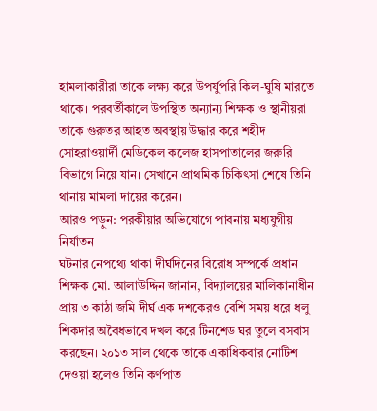হামলাকারীরা তাকে লক্ষ্য করে উপর্যুপরি কিল-ঘুষি মারতে থাকে। পরবর্তীকালে উপস্থিত অন্যান্য শিক্ষক ও স্থানীয়রা তাকে গুরুতর আহত অবস্থায় উদ্ধার করে শহীদ সোহরাওয়ার্দী মেডিকেল কলেজ হাসপাতালের জরুরি বিভাগে নিয়ে যান। সেখানে প্রাথমিক চিকিৎসা শেষে তিনি থানায় মামলা দায়ের করেন।
আরও পড়ুন: পরকীয়ার অভিযোগে পাবনায় মধ্যযুগীয় নির্যাতন
ঘটনার নেপথ্যে থাকা দীর্ঘদিনের বিরোধ সম্পর্কে প্রধান শিক্ষক মো. আলাউদ্দিন জানান, বিদ্যালয়ের মালিকানাধীন প্রায় ৩ কাঠা জমি দীর্ঘ এক দশকেরও বেশি সময় ধরে ধলু শিকদার অবৈধভাবে দখল করে টিনশেড ঘর তুলে বসবাস করছেন। ২০১৩ সাল থেকে তাকে একাধিকবার নোটিশ দেওয়া হলেও তিনি কর্ণপাত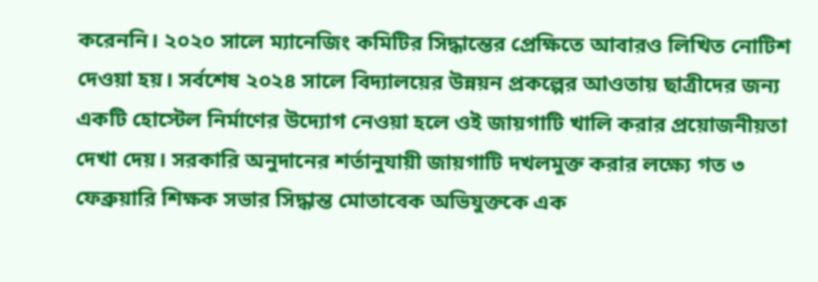করেননি। ২০২০ সালে ম্যানেজিং কমিটির সিদ্ধান্তের প্রেক্ষিতে আবারও লিখিত নোটিশ দেওয়া হয়। সর্বশেষ ২০২৪ সালে বিদ্যালয়ের উন্নয়ন প্রকল্পের আওতায় ছাত্রীদের জন্য একটি হোস্টেল নির্মাণের উদ্যোগ নেওয়া হলে ওই জায়গাটি খালি করার প্রয়োজনীয়তা দেখা দেয়। সরকারি অনুদানের শর্তানুযায়ী জায়গাটি দখলমুক্ত করার লক্ষ্যে গত ৩ ফেব্রুয়ারি শিক্ষক সভার সিদ্ধান্ত মোতাবেক অভিযুক্তকে এক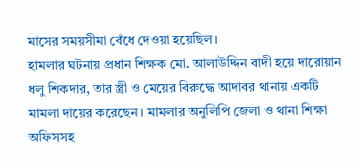মাসের সময়সীমা বেঁধে দেওয়া হয়েছিল।
হামলার ঘটনায় প্রধান শিক্ষক মো. আলাউদ্দিন বাদী হয়ে দারোয়ান ধলু শিকদার, তার স্ত্রী ও মেয়ের বিরুদ্ধে আদাবর থানায় একটি মামলা দায়ের করেছেন। মামলার অনুলিপি জেলা ও থানা শিক্ষা অফিসসহ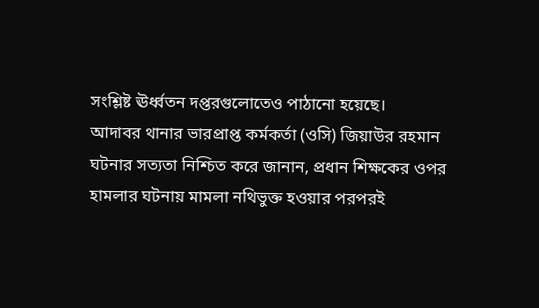সংশ্লিষ্ট ঊর্ধ্বতন দপ্তরগুলোতেও পাঠানো হয়েছে।
আদাবর থানার ভারপ্রাপ্ত কর্মকর্তা (ওসি) জিয়াউর রহমান ঘটনার সত্যতা নিশ্চিত করে জানান, প্রধান শিক্ষকের ওপর হামলার ঘটনায় মামলা নথিভুক্ত হওয়ার পরপরই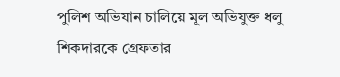পুলিশ অভিযান চালিয়ে মূল অভিযুক্ত ধলু শিকদারকে গ্রেফতার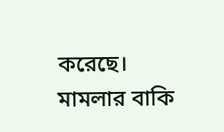করেছে। মামলার বাকি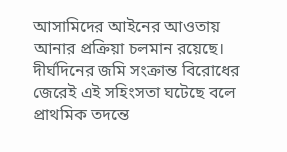আসামিদের আইনের আওতায় আনার প্রক্রিয়া চলমান রয়েছে। দীর্ঘদিনের জমি সংক্রান্ত বিরোধের জেরেই এই সহিংসতা ঘটেছে বলে প্রাথমিক তদন্তে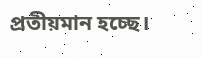প্রতীয়মান হচ্ছে।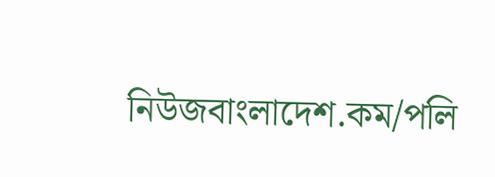নিউজবাংলাদেশ.কম/পলি